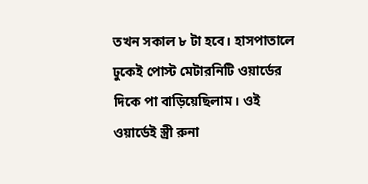তখন সকাল ৮ টা হবে। হাসপাতালে ঢুকেই পোস্ট মেটারনিটি ওয়ার্ডের দিকে পা বাড়িয়েছিলাম। ওই ওয়ার্ডেই স্ত্রী রুনা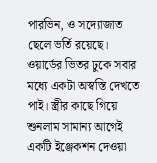পারভিন, ও সদ্যোজাত ছেলে ভর্তি রয়েছে।
ওয়ার্ডের ভিতর ঢুকে সবার মধ্যে একটা অস্বস্তি দেখতে পাই। স্ত্রীর কাছে গিয়ে শুনলাম সামান্য আগেই একটি ইঞ্জেকশন দেওয়া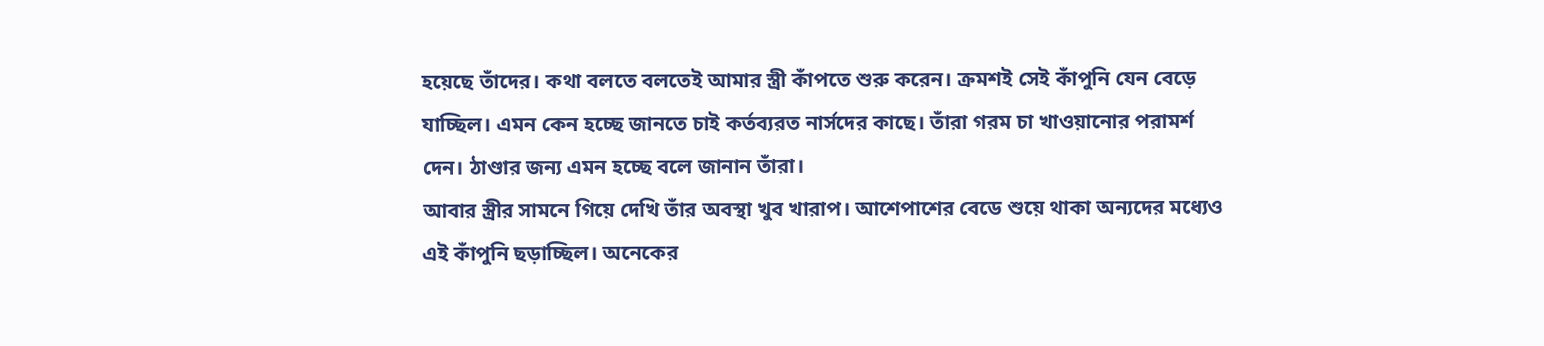হয়েছে তাঁদের। কথা বলতে বলতেই আমার স্ত্রী কাঁপতে শুরু করেন। ক্রমশই সেই কাঁপুনি যেন বেড়ে যাচ্ছিল। এমন কেন হচ্ছে জানতে চাই কর্তব্যরত নার্সদের কাছে। তাঁরা গরম চা খাওয়ানোর পরামর্শ দেন। ঠাণ্ডার জন্য এমন হচ্ছে বলে জানান তাঁরা।
আবার স্ত্রীর সামনে গিয়ে দেখি তাঁর অবস্থা খুব খারাপ। আশেপাশের বেডে শুয়ে থাকা অন্যদের মধ্যেও এই কাঁপুনি ছড়াচ্ছিল। অনেকের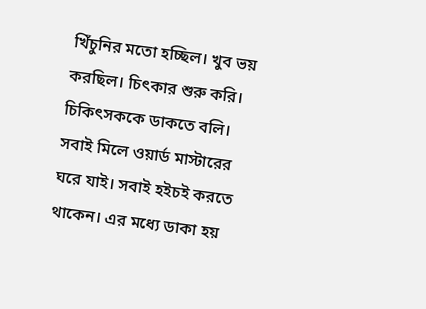খিঁচুনির মতো হচ্ছিল। খুব ভয় করছিল। চিৎকার শুরু করি। চিকিৎসককে ডাকতে বলি। সবাই মিলে ওয়ার্ড মাস্টারের ঘরে যাই। সবাই হইচই করতে থাকেন। এর মধ্যে ডাকা হয়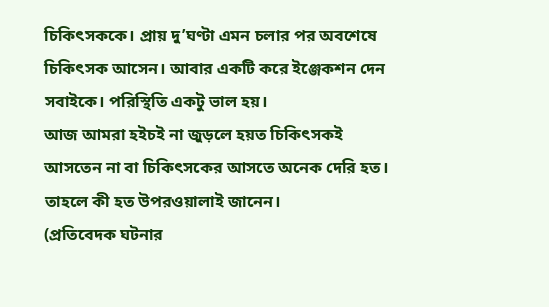চিকিৎসককে। প্রায় দু’ঘণ্টা এমন চলার পর অবশেষে চিকিৎসক আসেন। আবার একটি করে ইঞ্জেকশন দেন সবাইকে। পরিস্থিতি একটু ভাল হয়।
আজ আমরা হইচই না জুড়লে হয়ত চিকিৎসকই আসতেন না বা চিকিৎসকের আসতে অনেক দেরি হত। তাহলে কী হত উপরওয়ালাই জানেন।
(প্রতিবেদক ঘটনার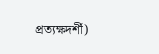প্রত্যক্ষদর্শী)